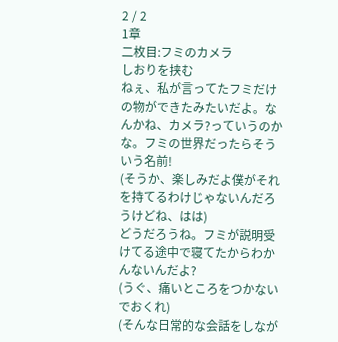2 / 2
1章
二枚目:フミのカメラ
しおりを挟む
ねぇ、私が言ってたフミだけの物ができたみたいだよ。なんかね、カメラ?っていうのかな。フミの世界だったらそういう名前!
(そうか、楽しみだよ僕がそれを持てるわけじゃないんだろうけどね、はは)
どうだろうね。フミが説明受けてる途中で寝てたからわかんないんだよ?
(うぐ、痛いところをつかないでおくれ)
(そんな日常的な会話をしなが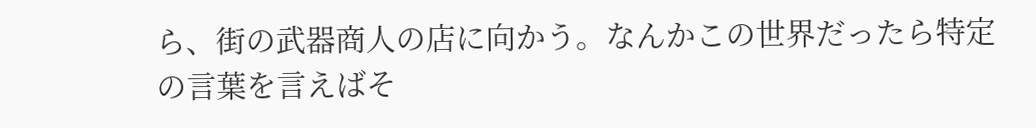ら、街の武器商人の店に向かう。なんかこの世界だったら特定の言葉を言えばそ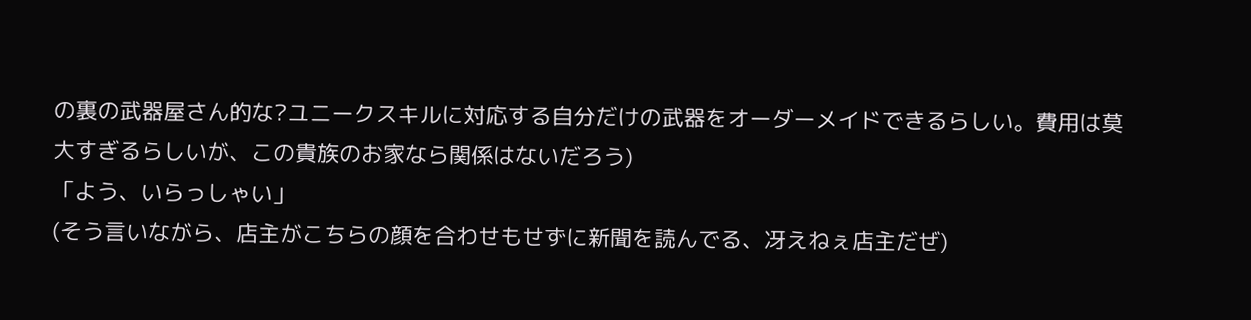の裏の武器屋さん的な?ユニークスキルに対応する自分だけの武器をオーダーメイドできるらしい。費用は莫大すぎるらしいが、この貴族のお家なら関係はないだろう)
「よう、いらっしゃい」
(そう言いながら、店主がこちらの顔を合わせもせずに新聞を読んでる、冴えねぇ店主だぜ)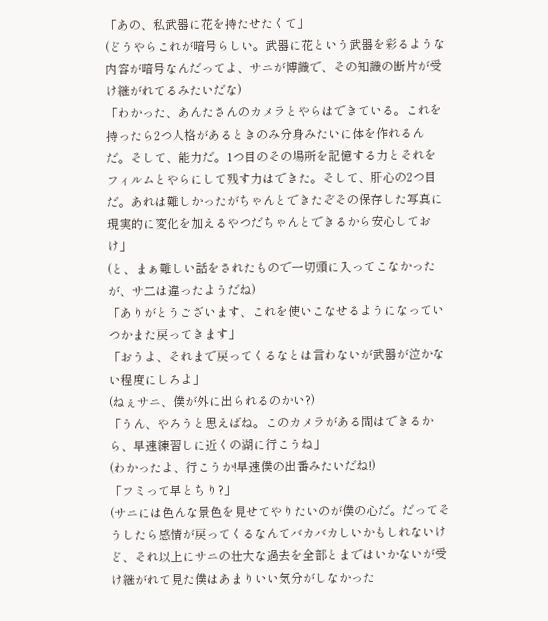「あの、私武器に花を持たせたくて」
(どうやらこれが暗号らしい。武器に花という武器を彩るような内容が暗号なんだってよ、サニが博識で、その知識の断片が受け継がれてるみたいだな)
「わかった、あんたさんのカメラとやらはできている。これを持ったら2つ人格があるときのみ分身みたいに体を作れるんだ。そして、能力だ。1つ目のその場所を記憶する力とそれをフィルムとやらにして残す力はできた。そして、肝心の2つ目だ。あれは難しかったがちゃんとできたぞその保存した写真に現実的に変化を加えるやつだちゃんとできるから安心しておけ」
(と、まぁ難しい話をされたもので一切頭に入ってこなかったが、サ二は違ったようだね)
「ありがとうございます、これを使いこなせるようになっていつかまた戻ってきます」
「おうよ、それまで戻ってくるなとは言わないが武器が泣かない程度にしろよ」
(ねぇサニ、僕が外に出られるのかい?)
「うん、やろうと思えばね。このカメラがある間はできるから、早速練習しに近くの湖に行こうね」
(わかったよ、行こうか!早速僕の出番みたいだね!)
「フミって早とちり?」
(サニには色んな景色を見せてやりたいのが僕の心だ。だってそうしたら感情が戻ってくるなんてバカバカしいかもしれないけど、それ以上にサニの壮大な過去を全部とまではいかないが受け継がれて見た僕はあまりいい気分がしなかった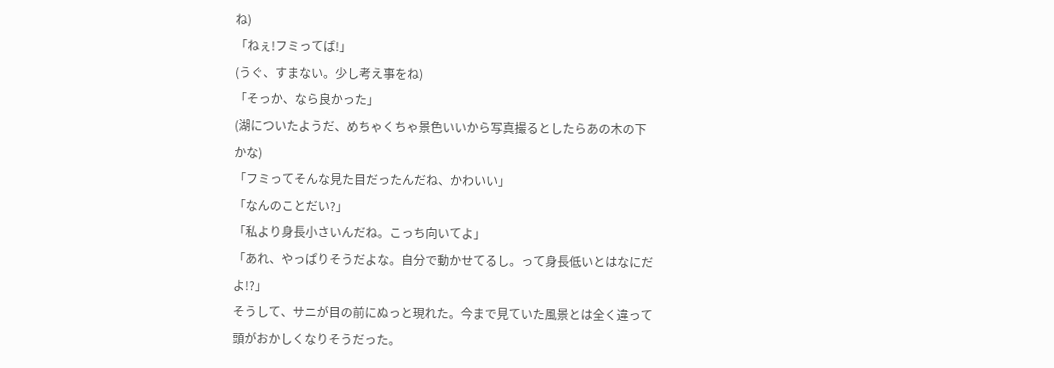ね)
「ねぇ!フミってば!」
(うぐ、すまない。少し考え事をね)
「そっか、なら良かった」
(湖についたようだ、めちゃくちゃ景色いいから写真撮るとしたらあの木の下かな)
「フミってそんな見た目だったんだね、かわいい」
「なんのことだい?」
「私より身長小さいんだね。こっち向いてよ」
「あれ、やっぱりそうだよな。自分で動かせてるし。って身長低いとはなにだよ!?」
そうして、サニが目の前にぬっと現れた。今まで見ていた風景とは全く違って頭がおかしくなりそうだった。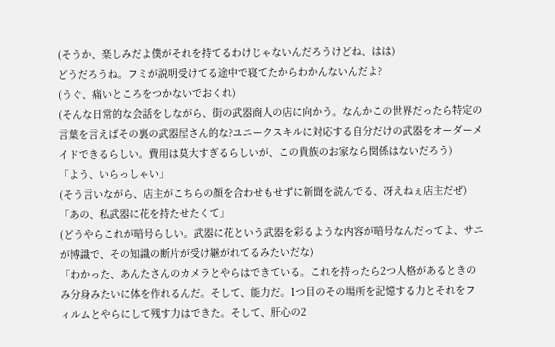(そうか、楽しみだよ僕がそれを持てるわけじゃないんだろうけどね、はは)
どうだろうね。フミが説明受けてる途中で寝てたからわかんないんだよ?
(うぐ、痛いところをつかないでおくれ)
(そんな日常的な会話をしながら、街の武器商人の店に向かう。なんかこの世界だったら特定の言葉を言えばその裏の武器屋さん的な?ユニークスキルに対応する自分だけの武器をオーダーメイドできるらしい。費用は莫大すぎるらしいが、この貴族のお家なら関係はないだろう)
「よう、いらっしゃい」
(そう言いながら、店主がこちらの顔を合わせもせずに新聞を読んでる、冴えねぇ店主だぜ)
「あの、私武器に花を持たせたくて」
(どうやらこれが暗号らしい。武器に花という武器を彩るような内容が暗号なんだってよ、サニが博識で、その知識の断片が受け継がれてるみたいだな)
「わかった、あんたさんのカメラとやらはできている。これを持ったら2つ人格があるときのみ分身みたいに体を作れるんだ。そして、能力だ。1つ目のその場所を記憶する力とそれをフィルムとやらにして残す力はできた。そして、肝心の2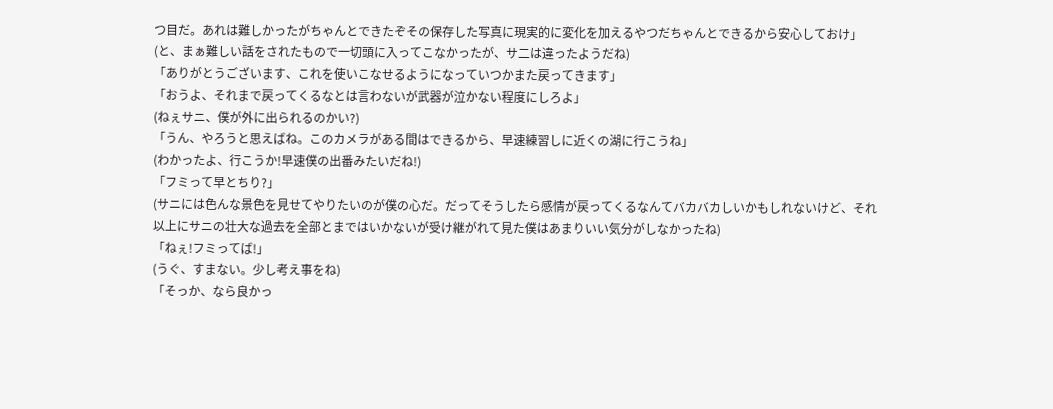つ目だ。あれは難しかったがちゃんとできたぞその保存した写真に現実的に変化を加えるやつだちゃんとできるから安心しておけ」
(と、まぁ難しい話をされたもので一切頭に入ってこなかったが、サ二は違ったようだね)
「ありがとうございます、これを使いこなせるようになっていつかまた戻ってきます」
「おうよ、それまで戻ってくるなとは言わないが武器が泣かない程度にしろよ」
(ねぇサニ、僕が外に出られるのかい?)
「うん、やろうと思えばね。このカメラがある間はできるから、早速練習しに近くの湖に行こうね」
(わかったよ、行こうか!早速僕の出番みたいだね!)
「フミって早とちり?」
(サニには色んな景色を見せてやりたいのが僕の心だ。だってそうしたら感情が戻ってくるなんてバカバカしいかもしれないけど、それ以上にサニの壮大な過去を全部とまではいかないが受け継がれて見た僕はあまりいい気分がしなかったね)
「ねぇ!フミってば!」
(うぐ、すまない。少し考え事をね)
「そっか、なら良かっ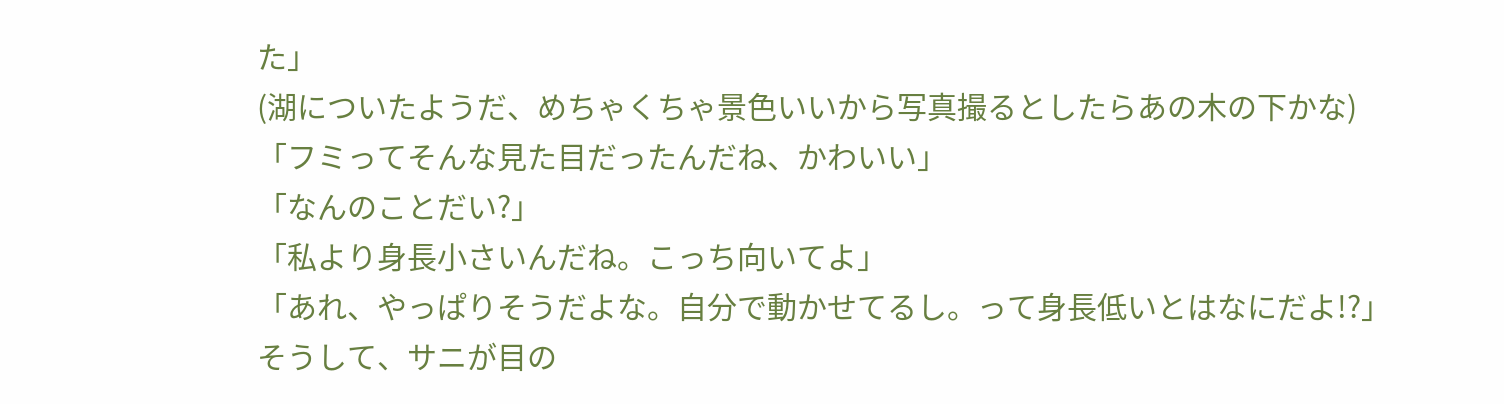た」
(湖についたようだ、めちゃくちゃ景色いいから写真撮るとしたらあの木の下かな)
「フミってそんな見た目だったんだね、かわいい」
「なんのことだい?」
「私より身長小さいんだね。こっち向いてよ」
「あれ、やっぱりそうだよな。自分で動かせてるし。って身長低いとはなにだよ!?」
そうして、サニが目の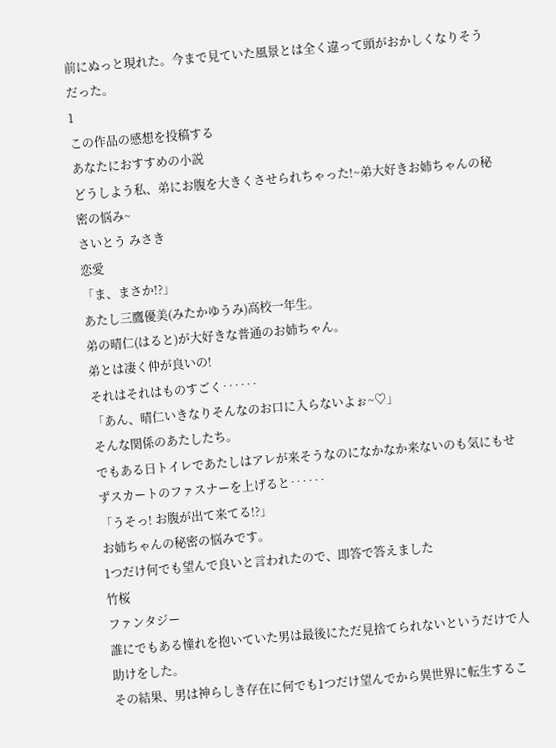前にぬっと現れた。今まで見ていた風景とは全く違って頭がおかしくなりそうだった。
1
この作品の感想を投稿する
あなたにおすすめの小説
どうしよう私、弟にお腹を大きくさせられちゃった!~弟大好きお姉ちゃんの秘密の悩み~
さいとう みさき
恋愛
「ま、まさか!?」
あたし三鷹優美(みたかゆうみ)高校一年生。
弟の晴仁(はると)が大好きな普通のお姉ちゃん。
弟とは凄く仲が良いの!
それはそれはものすごく‥‥‥
「あん、晴仁いきなりそんなのお口に入らないよぉ~♡」
そんな関係のあたしたち。
でもある日トイレであたしはアレが来そうなのになかなか来ないのも気にもせずスカートのファスナーを上げると‥‥‥
「うそっ! お腹が出て来てる!?」
お姉ちゃんの秘密の悩みです。
1つだけ何でも望んで良いと言われたので、即答で答えました
竹桜
ファンタジー
誰にでもある憧れを抱いていた男は最後にただ見捨てられないというだけで人助けをした。
その結果、男は神らしき存在に何でも1つだけ望んでから異世界に転生するこ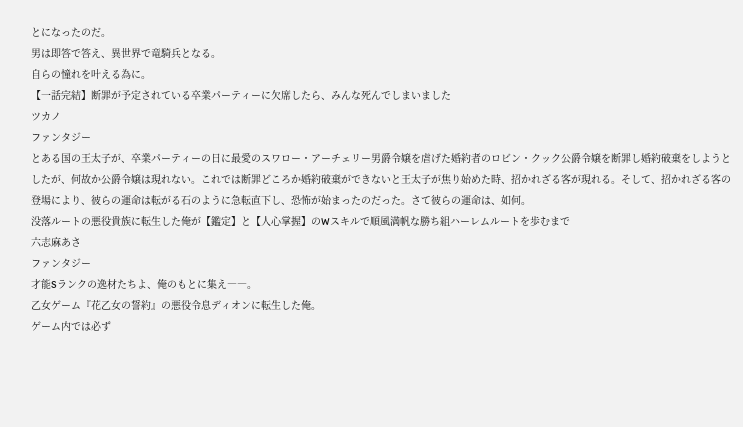とになったのだ。
男は即答で答え、異世界で竜騎兵となる。
自らの憧れを叶える為に。
【一話完結】断罪が予定されている卒業パーティーに欠席したら、みんな死んでしまいました
ツカノ
ファンタジー
とある国の王太子が、卒業パーティーの日に最愛のスワロー・アーチェリー男爵令嬢を虐げた婚約者のロビン・クック公爵令嬢を断罪し婚約破棄をしようとしたが、何故か公爵令嬢は現れない。これでは断罪どころか婚約破棄ができないと王太子が焦り始めた時、招かれざる客が現れる。そして、招かれざる客の登場により、彼らの運命は転がる石のように急転直下し、恐怖が始まったのだった。さて彼らの運命は、如何。
没落ルートの悪役貴族に転生した俺が【鑑定】と【人心掌握】のWスキルで順風満帆な勝ち組ハーレムルートを歩むまで
六志麻あさ
ファンタジー
才能Sランクの逸材たちよ、俺のもとに集え――。
乙女ゲーム『花乙女の誓約』の悪役令息ディオンに転生した俺。
ゲーム内では必ず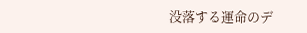没落する運命のデ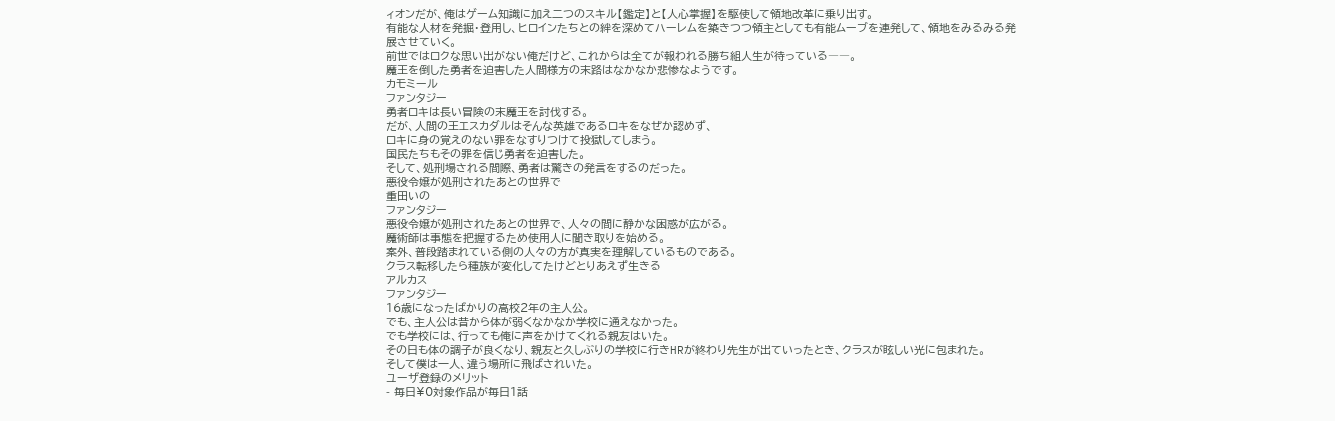ィオンだが、俺はゲーム知識に加え二つのスキル【鑑定】と【人心掌握】を駆使して領地改革に乗り出す。
有能な人材を発掘・登用し、ヒロインたちとの絆を深めてハーレムを築きつつ領主としても有能ムーブを連発して、領地をみるみる発展させていく。
前世ではロクな思い出がない俺だけど、これからは全てが報われる勝ち組人生が待っている――。
魔王を倒した勇者を迫害した人間様方の末路はなかなか悲惨なようです。
カモミール
ファンタジー
勇者ロキは長い冒険の末魔王を討伐する。
だが、人間の王エスカダルはそんな英雄であるロキをなぜか認めず、
ロキに身の覚えのない罪をなすりつけて投獄してしまう。
国民たちもその罪を信じ勇者を迫害した。
そして、処刑場される間際、勇者は驚きの発言をするのだった。
悪役令嬢が処刑されたあとの世界で
重田いの
ファンタジー
悪役令嬢が処刑されたあとの世界で、人々の間に静かな困惑が広がる。
魔術師は事態を把握するため使用人に聞き取りを始める。
案外、普段踏まれている側の人々の方が真実を理解しているものである。
クラス転移したら種族が変化してたけどとりあえず生きる
アルカス
ファンタジー
16歳になったばかりの高校2年の主人公。
でも、主人公は昔から体が弱くなかなか学校に通えなかった。
でも学校には、行っても俺に声をかけてくれる親友はいた。
その日も体の調子が良くなり、親友と久しぶりの学校に行きHRが終わり先生が出ていったとき、クラスが眩しい光に包まれた。
そして僕は一人、違う場所に飛ばされいた。
ユーザ登録のメリット
- 毎日¥0対象作品が毎日1話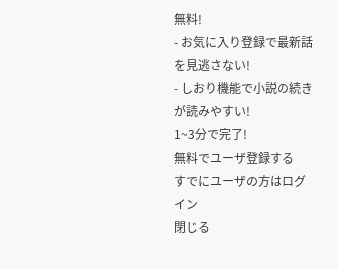無料!
- お気に入り登録で最新話を見逃さない!
- しおり機能で小説の続きが読みやすい!
1~3分で完了!
無料でユーザ登録する
すでにユーザの方はログイン
閉じる